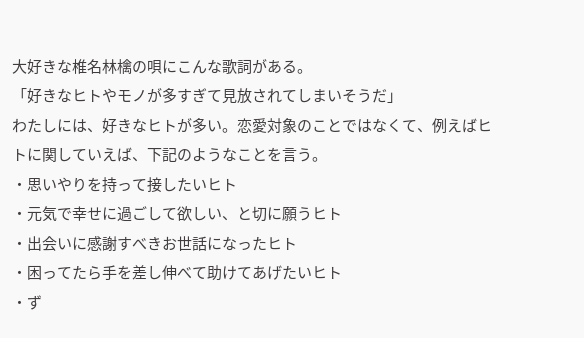大好きな椎名林檎の唄にこんな歌詞がある。
「好きなヒトやモノが多すぎて見放されてしまいそうだ」
わたしには、好きなヒトが多い。恋愛対象のことではなくて、例えばヒトに関していえば、下記のようなことを言う。
・思いやりを持って接したいヒト
・元気で幸せに過ごして欲しい、と切に願うヒト
・出会いに感謝すべきお世話になったヒト
・困ってたら手を差し伸べて助けてあげたいヒト
・ず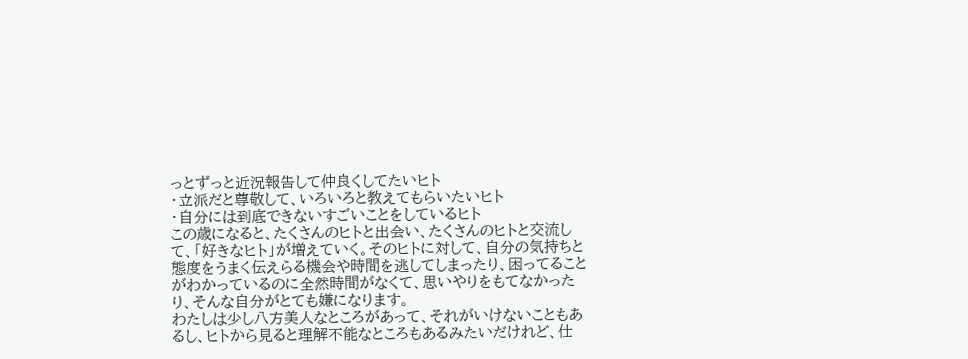っとずっと近況報告して仲良くしてたいヒト
・立派だと尊敬して、いろいろと教えてもらいたいヒト
・自分には到底できないすごいことをしているヒト
この歳になると、たくさんのヒトと出会い、たくさんのヒトと交流して、「好きなヒト」が増えていく。そのヒトに対して、自分の気持ちと態度をうまく伝えらる機会や時間を逃してしまったり、困ってることがわかっているのに全然時間がなくて、思いやりをもてなかったり、そんな自分がとても嫌になります。
わたしは少し八方美人なところがあって、それがいけないこともあるし、ヒトから見ると理解不能なところもあるみたいだけれど、仕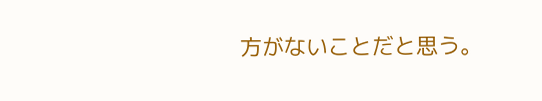方がないことだと思う。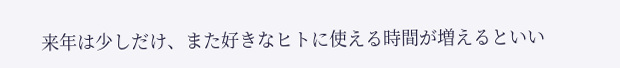来年は少しだけ、また好きなヒトに使える時間が増えるといい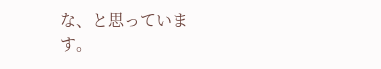な、と思っています。